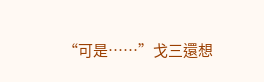“可是……”戈三還想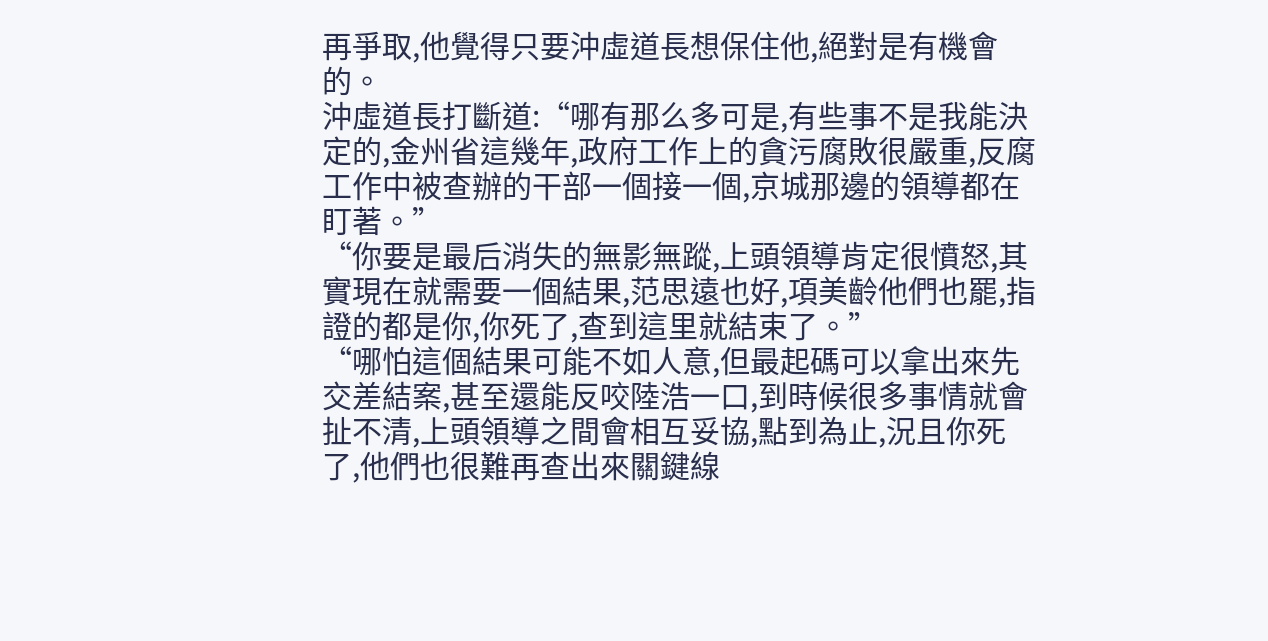再爭取,他覺得只要沖虛道長想保住他,絕對是有機會的。
沖虛道長打斷道:“哪有那么多可是,有些事不是我能決定的,金州省這幾年,政府工作上的貪污腐敗很嚴重,反腐工作中被查辦的干部一個接一個,京城那邊的領導都在盯著。”
“你要是最后消失的無影無蹤,上頭領導肯定很憤怒,其實現在就需要一個結果,范思遠也好,項美齡他們也罷,指證的都是你,你死了,查到這里就結束了。”
“哪怕這個結果可能不如人意,但最起碼可以拿出來先交差結案,甚至還能反咬陸浩一口,到時候很多事情就會扯不清,上頭領導之間會相互妥協,點到為止,況且你死了,他們也很難再查出來關鍵線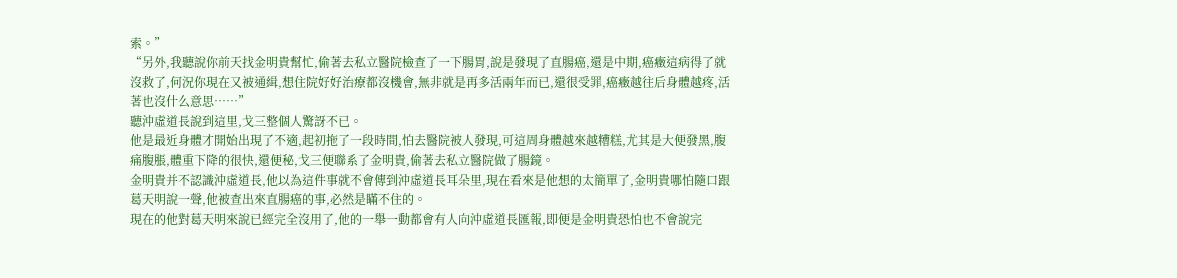索。”
“另外,我聽說你前天找金明貴幫忙,偷著去私立醫院檢查了一下腸胃,說是發現了直腸癌,還是中期,癌癥這病得了就沒救了,何況你現在又被通緝,想住院好好治療都沒機會,無非就是再多活兩年而已,還很受罪,癌癥越往后身體越疼,活著也沒什么意思……”
聽沖虛道長說到這里,戈三整個人驚訝不已。
他是最近身體才開始出現了不適,起初拖了一段時間,怕去醫院被人發現,可這周身體越來越糟糕,尤其是大便發黑,腹痛腹脹,體重下降的很快,還便秘,戈三便聯系了金明貴,偷著去私立醫院做了腸鏡。
金明貴并不認識沖虛道長,他以為這件事就不會傳到沖虛道長耳朵里,現在看來是他想的太簡單了,金明貴哪怕隨口跟葛天明說一聲,他被查出來直腸癌的事,必然是瞞不住的。
現在的他對葛天明來說已經完全沒用了,他的一舉一動都會有人向沖虛道長匯報,即便是金明貴恐怕也不會說完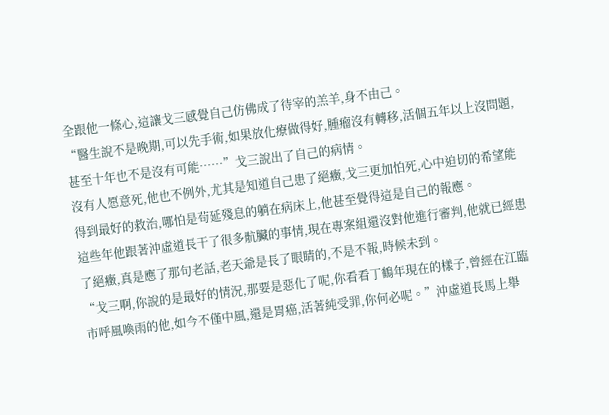全跟他一條心,這讓戈三感覺自己仿佛成了待宰的羔羊,身不由己。
“醫生說不是晚期,可以先手術,如果放化療做得好,腫瘤沒有轉移,活個五年以上沒問題,甚至十年也不是沒有可能……”戈三說出了自己的病情。
沒有人愿意死,他也不例外,尤其是知道自己患了絕癥,戈三更加怕死,心中迫切的希望能得到最好的救治,哪怕是茍延殘息的躺在病床上,他甚至覺得這是自己的報應。
這些年他跟著沖虛道長干了很多骯臟的事情,現在專案組還沒對他進行審判,他就已經患了絕癥,真是應了那句老話,老天爺是長了眼睛的,不是不報,時候未到。
“戈三啊,你說的是最好的情況,那要是惡化了呢,你看看丁鶴年現在的樣子,曾經在江臨市呼風喚雨的他,如今不僅中風,還是胃癌,活著純受罪,你何必呢。”沖虛道長馬上舉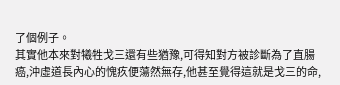了個例子。
其實他本來對犧牲戈三還有些猶豫,可得知對方被診斷為了直腸癌,沖虛道長內心的愧疚便蕩然無存,他甚至覺得這就是戈三的命,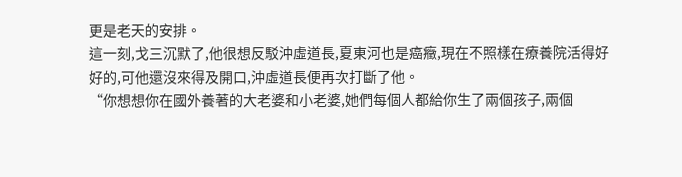更是老天的安排。
這一刻,戈三沉默了,他很想反駁沖虛道長,夏東河也是癌癥,現在不照樣在療養院活得好好的,可他還沒來得及開口,沖虛道長便再次打斷了他。
“你想想你在國外養著的大老婆和小老婆,她們每個人都給你生了兩個孩子,兩個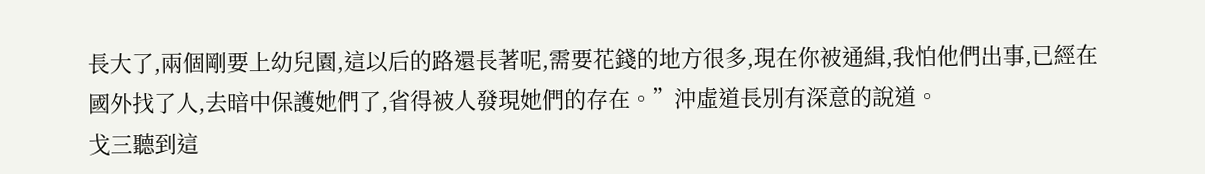長大了,兩個剛要上幼兒園,這以后的路還長著呢,需要花錢的地方很多,現在你被通緝,我怕他們出事,已經在國外找了人,去暗中保護她們了,省得被人發現她們的存在。”沖虛道長別有深意的說道。
戈三聽到這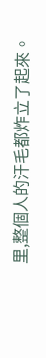里,整個人的汗毛都炸立了起來。